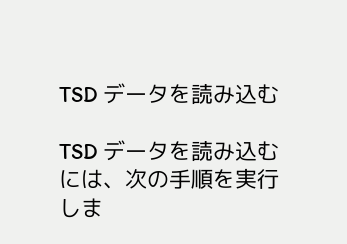TSD データを読み込む

TSD データを読み込むには、次の手順を実行しま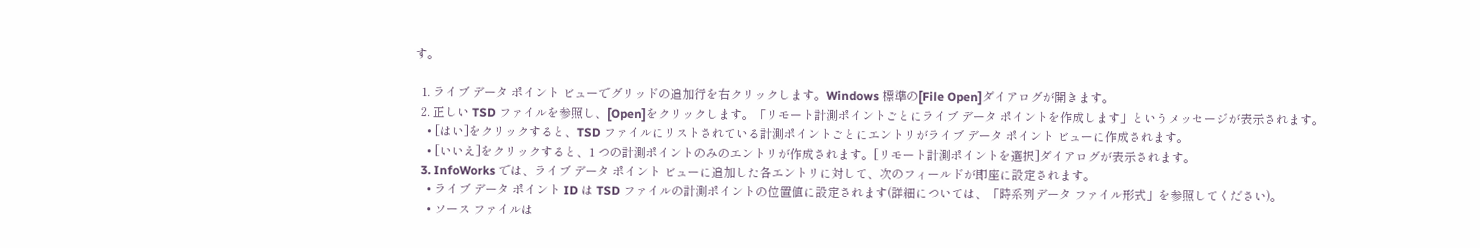す。

  1. ライブ データ ポイント ビューでグリッドの追加行を右クリックします。Windows 標準の[File Open]ダイアログが開きます。
  2. 正しい TSD ファイルを参照し、[Open]をクリックします。「リモート計測ポイントごとにライブ データ ポイントを作成します」というメッセージが表示されます。
    • [はい]をクリックすると、TSD ファイルにリストされている計測ポイントごとにエントリがライブ データ ポイント ビューに作成されます。
    • [いいえ]をクリックすると、1 つの計測ポイントのみのエントリが作成されます。[リモート計測ポイントを選択]ダイアログが表示されます。
  3. InfoWorks では、ライブ データ ポイント ビューに追加した各エントリに対して、次のフィールドが即座に設定されます。
    • ライブ データ ポイント ID は TSD ファイルの計測ポイントの位置値に設定されます(詳細については、「時系列データ ファイル形式」を参照してください)。
    • ソース ファイルは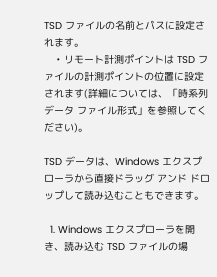TSD ファイルの名前とパスに設定されます。
    • リモート計測ポイントは TSD ファイルの計測ポイントの位置に設定されます(詳細については、「時系列データ ファイル形式」を参照してください)。

TSD データは、Windows エクスプローラから直接ドラッグ アンド ドロップして読み込むこともできます。

  1. Windows エクスプローラを開き、読み込む TSD ファイルの場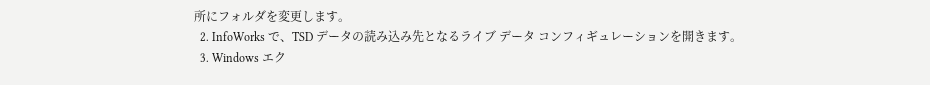所にフォルダを変更します。
  2. InfoWorks で、TSD データの読み込み先となるライブ データ コンフィギュレーションを開きます。
  3. Windows エク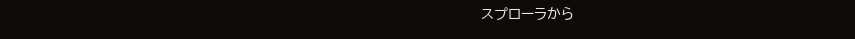スプローラから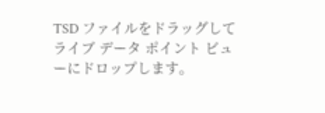TSD ファイルをドラッグしてライブ データ ポイント ビューにドロップします。